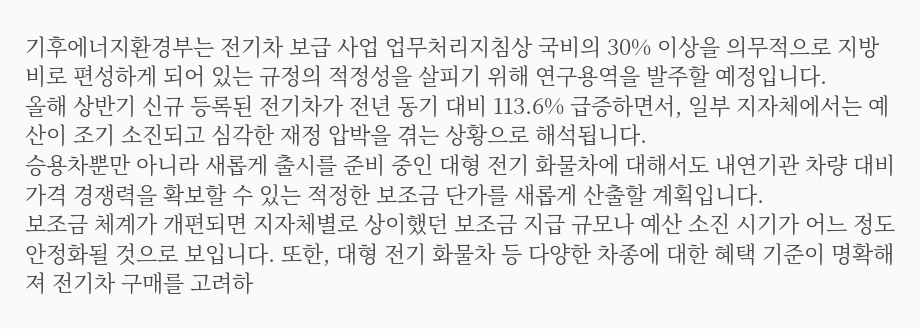기후에너지환경부는 전기차 보급 사업 업무처리지침상 국비의 30% 이상을 의무적으로 지방비로 편성하게 되어 있는 규정의 적정성을 살피기 위해 연구용역을 발주할 예정입니다.
올해 상반기 신규 등록된 전기차가 전년 동기 대비 113.6% 급증하면서, 일부 지자체에서는 예산이 조기 소진되고 심각한 재정 압박을 겪는 상황으로 해석됩니다.
승용차뿐만 아니라 새롭게 출시를 준비 중인 대형 전기 화물차에 대해서도 내연기관 차량 대비 가격 경쟁력을 확보할 수 있는 적정한 보조금 단가를 새롭게 산출할 계획입니다.
보조금 체계가 개편되면 지자체별로 상이했던 보조금 지급 규모나 예산 소진 시기가 어느 정도 안정화될 것으로 보입니다. 또한, 대형 전기 화물차 등 다양한 차종에 대한 혜택 기준이 명확해져 전기차 구매를 고려하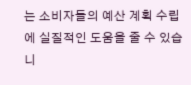는 소비자들의 예산 계획 수립에 실질적인 도움을 줄 수 있습니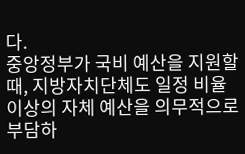다.
중앙정부가 국비 예산을 지원할 때, 지방자치단체도 일정 비율 이상의 자체 예산을 의무적으로 부담하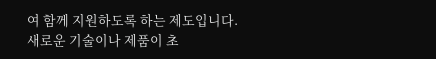여 함께 지원하도록 하는 제도입니다.
새로운 기술이나 제품이 초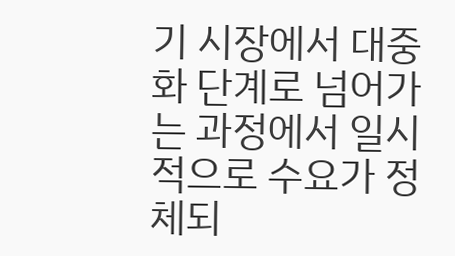기 시장에서 대중화 단계로 넘어가는 과정에서 일시적으로 수요가 정체되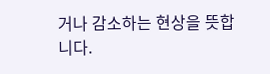거나 감소하는 현상을 뜻합니다.